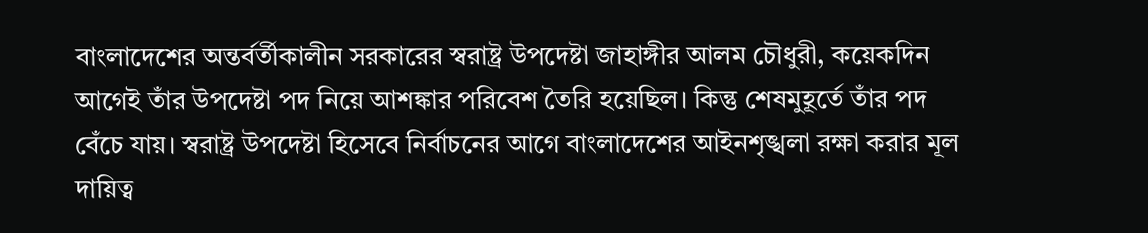বাংলাদেশের অন্তর্বর্তীকালীন সরকারের স্বরাষ্ট্র উপদেষ্টা জাহাঙ্গীর আলম চৌধুরী, কয়েকদিন আগেই তাঁর উপদেষ্টা পদ নিয়ে আশঙ্কার পরিবেশ তৈরি হয়েছিল। কিন্তু শেষমুহূর্তে তাঁর পদ বেঁচে যায়। স্বরাষ্ট্র উপদেষ্টা হিসেবে নির্বাচনের আগে বাংলাদেশের আইনশৃঙ্খলা রক্ষা করার মূল দায়িত্ব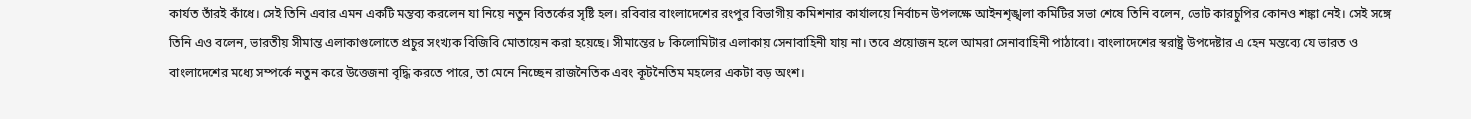কার্যত তাঁরই কাঁধে। সেই তিনি এবার এমন একটি মন্তব্য করলেন যা নিয়ে নতুন বিতর্কের সৃষ্টি হল। রবিবার বাংলাদেশের রংপুর বিভাগীয় কমিশনার কার্যালয়ে নির্বাচন উপলক্ষে আইনশৃঙ্খলা কমিটির সভা শেষে তিনি বলেন, ভোট কারচুপির কোনও শঙ্কা নেই। সেই সঙ্গে তিনি এও বলেন, ভারতীয় সীমান্ত এলাকাগুলোতে প্রচুর সংখ্যক বিজিবি মোতায়েন করা হয়েছে। সীমান্তের ৮ কিলোমিটার এলাকায় সেনাবাহিনী যায় না। তবে প্রয়োজন হলে আমরা সেনাবাহিনী পাঠাবো। বাংলাদেশের স্বরাষ্ট্র উপদেষ্টার এ হেন মন্তব্যে যে ভারত ও বাংলাদেশের মধ্যে সম্পর্কে নতুন করে উত্তেজনা বৃদ্ধি করতে পারে, তা মেনে নিচ্ছেন রাজনৈতিক এবং কূটনৈতিম মহলের একটা বড় অংশ।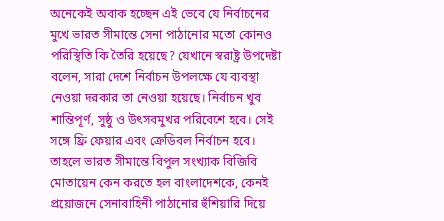অনেকেই অবাক হচ্ছেন এই ভেবে যে নির্বাচনের মুখে ভারত সীমান্তে সেনা পাঠানোর মতো কোনও পরিস্থিতি কি তৈরি হয়েছে? যেখানে স্বরাষ্ট্র উপদেষ্টা বলেন, সারা দেশে নির্বাচন উপলক্ষে যে ব্যবস্থা নেওয়া দরকার তা নেওয়া হয়েছে। নির্বাচন খুব শান্তিপূর্ণ, সুষ্ঠু ও উৎসবমুখর পরিবেশে হবে। সেই সঙ্গে ফ্রি ফেয়ার এবং ক্রেডিবল নির্বাচন হবে। তাহলে ভারত সীমান্তে বিপুল সংখ্যাক বিজিবি মোতায়েন কেন করতে হল বাংলাদেশকে, কেনই প্রয়োজনে সেনাবাহিনী পাঠানোর হুঁশিয়ারি দিয়ে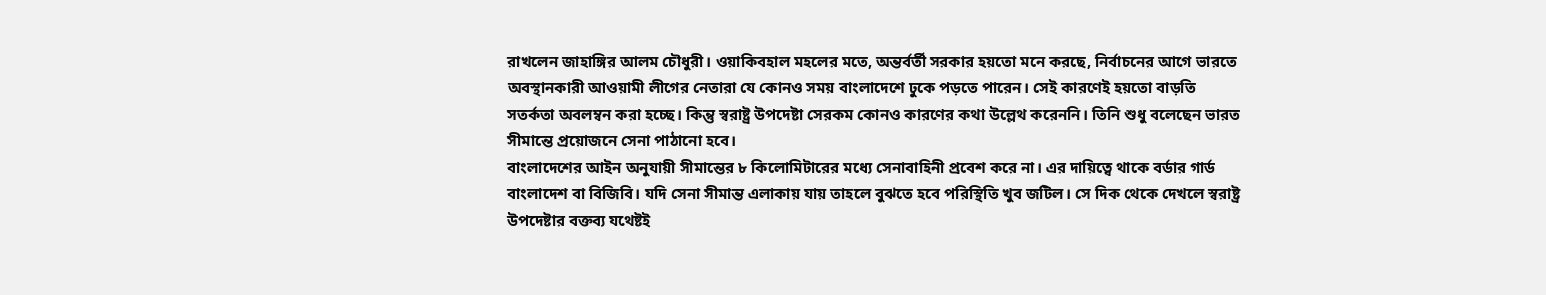রাখলেন জাহাঙ্গির আলম চৌধুরী। ওয়াকিবহাল মহলের মতে, অন্তর্বর্তী সরকার হয়তো মনে করছে, নির্বাচনের আগে ভারতে অবস্থানকারী আওয়ামী লীগের নেতারা যে কোনও সময় বাংলাদেশে ঢুকে পড়তে পারেন। সেই কারণেই হয়তো বাড়তি সতর্কতা অবলম্বন করা হচ্ছে। কিন্তু স্বরাষ্ট্র উপদেষ্টা সেরকম কোনও কারণের কথা উল্লেথ করেননি। তিনি শুধু বলেছেন ভারত সীমান্তে প্রয়োজনে সেনা পাঠানো হবে।
বাংলাদেশের আইন অনুযায়ী সীমান্তের ৮ কিলোমিটারের মধ্যে সেনাবাহিনী প্রবেশ করে না। এর দায়িত্বে থাকে বর্ডার গার্ড বাংলাদেশ বা বিজিবি। যদি সেনা সীমান্ত এলাকায় যায় তাহলে বুঝতে হবে পরিস্থিতি খুব জটিল। সে দিক থেকে দেখলে স্বরাষ্ট্র উপদেষ্টার বক্তব্য যথেষ্টই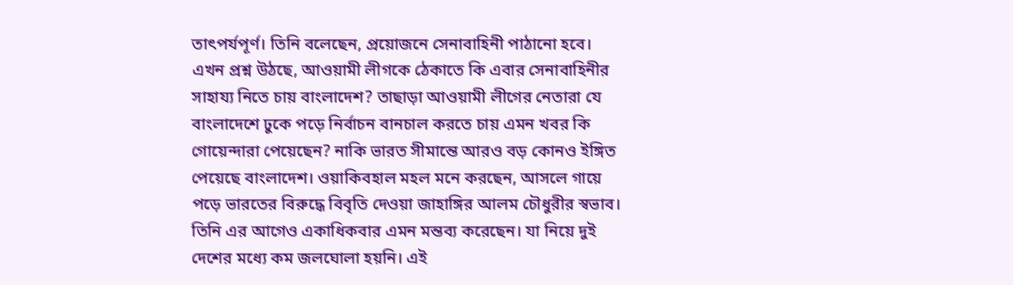তাৎপর্যপূর্ণ। তিনি বলেছেন, প্রয়োজনে সেনাবাহিনী পাঠানো হবে। এখন প্রশ্ন উঠছে, আওয়ামী লীগকে ঠেকাতে কি এবার সেনাবাহিনীর সাহায্য নিতে চায় বাংলাদেশ? তাছাড়া আওয়ামী লীগের নেতারা যে বাংলাদেশে ঢুকে পড়ে নির্বাচন বানচাল করতে চায় এমন খবর কি গোয়েন্দারা পেয়েছেন? নাকি ভারত সীমান্তে আরও বড় কোনও ইঙ্গিত পেয়েছে বাংলাদেশ। ওয়াকিবহাল মহল মনে করছেন, আসলে গায়ে পড়ে ভারতের বিরুদ্ধে বিবৃতি দেওয়া জাহাঙ্গির আলম চৌধুরীর স্বভাব। তিনি এর আগেও একাধিকবার এমন মন্তব্য করেছেন। যা নিয়ে দুই দেশের মধ্যে কম জলঘোলা হয়নি। এই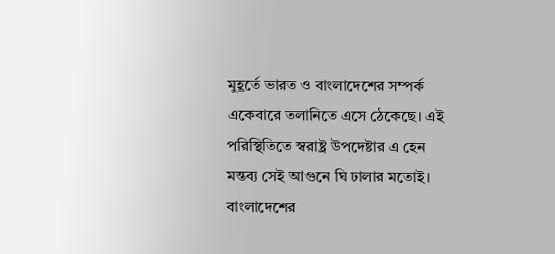মুহূর্তে ভারত ও বাংলাদেশের সম্পর্ক একেবারে তলানিতে এসে ঠেকেছে। এই পরিস্থিতিতে স্বরাষ্ট্র উপদেষ্টার এ হেন মন্তব্য সেই আগুনে ঘি ঢালার মতোই। বাংলাদেশের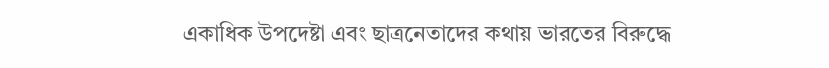একাধিক উপদেষ্টা এবং ছাত্রনেতাদের কথায় ভারতের বিরুদ্ধে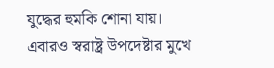যুদ্ধের হুমকি শোনা যায়। এবারও স্বরাষ্ট্র উপদেষ্টার মুখে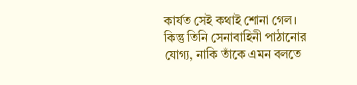কার্যত সেই কথাই শোনা গেল। কিন্তু তিনি সেনাবাহিনী পাঠানোর যোগ্য, নাকি তাঁকে এমন বলতে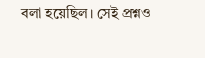বলা হয়েছিল। সেই প্রশ্নও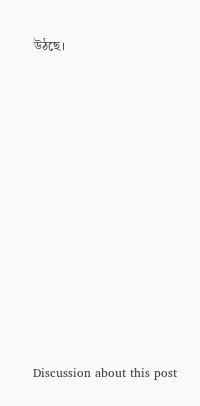উঠছে।












Discussion about this post